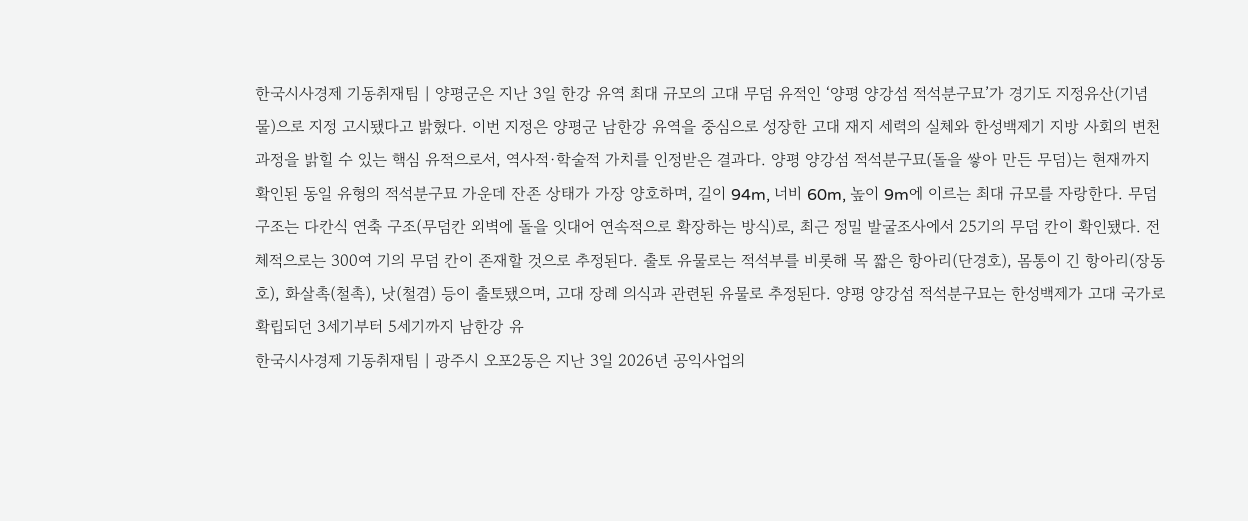한국시사경제 기동취재팀 | 양평군은 지난 3일 한강 유역 최대 규모의 고대 무덤 유적인 ‘양평 양강섬 적석분구묘’가 경기도 지정유산(기념물)으로 지정 고시됐다고 밝혔다. 이번 지정은 양평군 남한강 유역을 중심으로 성장한 고대 재지 세력의 실체와 한성백제기 지방 사회의 변천 과정을 밝힐 수 있는 핵심 유적으로서, 역사적·학술적 가치를 인정받은 결과다. 양평 양강섬 적석분구묘(돌을 쌓아 만든 무덤)는 현재까지 확인된 동일 유형의 적석분구묘 가운데 잔존 상태가 가장 양호하며, 길이 94m, 너비 60m, 높이 9m에 이르는 최대 규모를 자랑한다. 무덤 구조는 다칸식 연축 구조(무덤칸 외벽에 돌을 잇대어 연속적으로 확장하는 방식)로, 최근 정밀 발굴조사에서 25기의 무덤 칸이 확인됐다. 전체적으로는 300여 기의 무덤 칸이 존재할 것으로 추정된다. 출토 유물로는 적석부를 비롯해 목 짧은 항아리(단경호), 몸통이 긴 항아리(장동호), 화살촉(철촉), 낫(철겸) 등이 출토됐으며, 고대 장례 의식과 관련된 유물로 추정된다. 양평 양강섬 적석분구묘는 한성백제가 고대 국가로 확립되던 3세기부터 5세기까지 남한강 유
한국시사경제 기동취재팀 | 광주시 오포2동은 지난 3일 2026년 공익사업의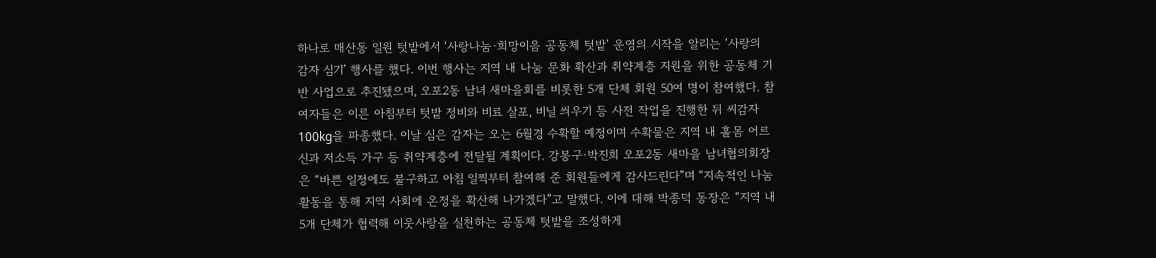하나로 매산동 일원 텃밭에서 ‘사랑나눔·희망이음 공동체 텃밭’ 운영의 시작을 알리는 ‘사랑의 감자 심기’ 행사를 했다. 이번 행사는 지역 내 나눔 문화 확산과 취약계층 지원을 위한 공동체 기반 사업으로 추진됐으며, 오포2동 남녀 새마을회를 비롯한 5개 단체 회원 50여 명이 참여했다. 참여자들은 이른 아침부터 텃밭 정비와 비료 살포, 비닐 씌우기 등 사전 작업을 진행한 뒤 씨감자 100kg을 파종했다. 이날 심은 감자는 오는 6월경 수확할 예정이며 수확물은 지역 내 홀몸 어르신과 저소득 가구 등 취약계층에 전달될 계획이다. 강봉구·박진희 오포2동 새마을 남녀협의회장은 “바쁜 일정에도 불구하고 아침 일찍부터 참여해 준 회원들에게 감사드린다”며 “지속적인 나눔 활동을 통해 지역 사회에 온정을 확산해 나가겠다”고 말했다. 이에 대해 박종덕 동장은 “지역 내 5개 단체가 협력해 이웃사랑을 실천하는 공동체 텃밭을 조성하게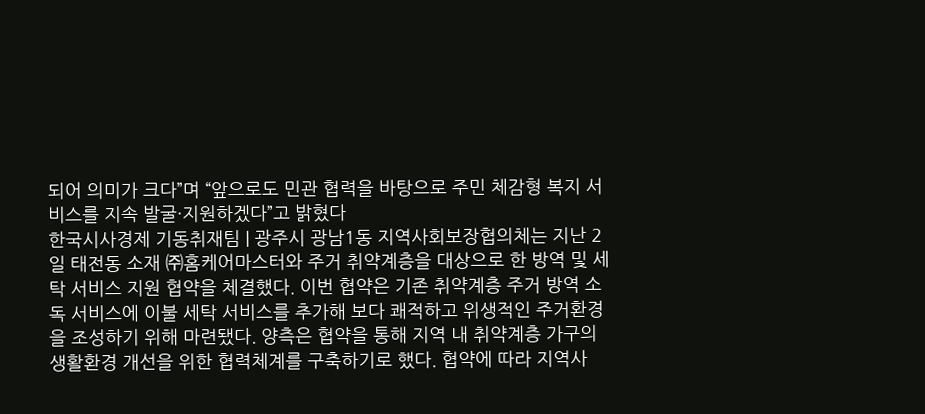되어 의미가 크다”며 “앞으로도 민관 협력을 바탕으로 주민 체감형 복지 서비스를 지속 발굴·지원하겠다”고 밝혔다
한국시사경제 기동취재팀 | 광주시 광남1동 지역사회보장협의체는 지난 2일 태전동 소재 ㈜홈케어마스터와 주거 취약계층을 대상으로 한 방역 및 세탁 서비스 지원 협약을 체결했다. 이번 협약은 기존 취약계층 주거 방역 소독 서비스에 이불 세탁 서비스를 추가해 보다 쾌적하고 위생적인 주거환경을 조성하기 위해 마련됐다. 양측은 협약을 통해 지역 내 취약계층 가구의 생활환경 개선을 위한 협력체계를 구축하기로 했다. 협약에 따라 지역사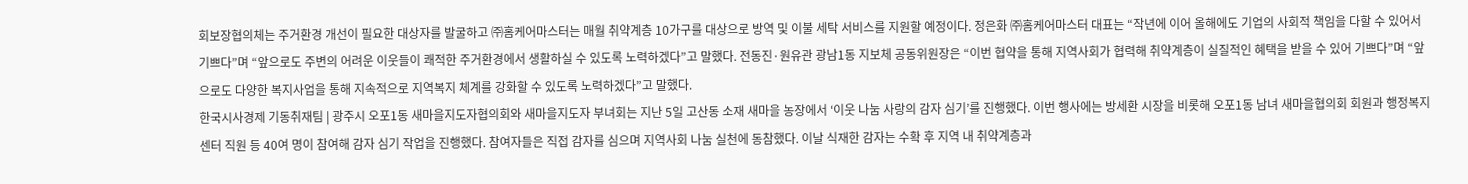회보장협의체는 주거환경 개선이 필요한 대상자를 발굴하고 ㈜홈케어마스터는 매월 취약계층 10가구를 대상으로 방역 및 이불 세탁 서비스를 지원할 예정이다. 정은화 ㈜홈케어마스터 대표는 “작년에 이어 올해에도 기업의 사회적 책임을 다할 수 있어서 기쁘다”며 “앞으로도 주변의 어려운 이웃들이 쾌적한 주거환경에서 생활하실 수 있도록 노력하겠다”고 말했다. 전동진·원유관 광남1동 지보체 공동위원장은 “이번 협약을 통해 지역사회가 협력해 취약계층이 실질적인 혜택을 받을 수 있어 기쁘다”며 “앞으로도 다양한 복지사업을 통해 지속적으로 지역복지 체계를 강화할 수 있도록 노력하겠다”고 말했다.
한국시사경제 기동취재팀 | 광주시 오포1동 새마을지도자협의회와 새마을지도자 부녀회는 지난 5일 고산동 소재 새마을 농장에서 ‘이웃 나눔 사랑의 감자 심기’를 진행했다. 이번 행사에는 방세환 시장을 비롯해 오포1동 남녀 새마을협의회 회원과 행정복지센터 직원 등 40여 명이 참여해 감자 심기 작업을 진행했다. 참여자들은 직접 감자를 심으며 지역사회 나눔 실천에 동참했다. 이날 식재한 감자는 수확 후 지역 내 취약계층과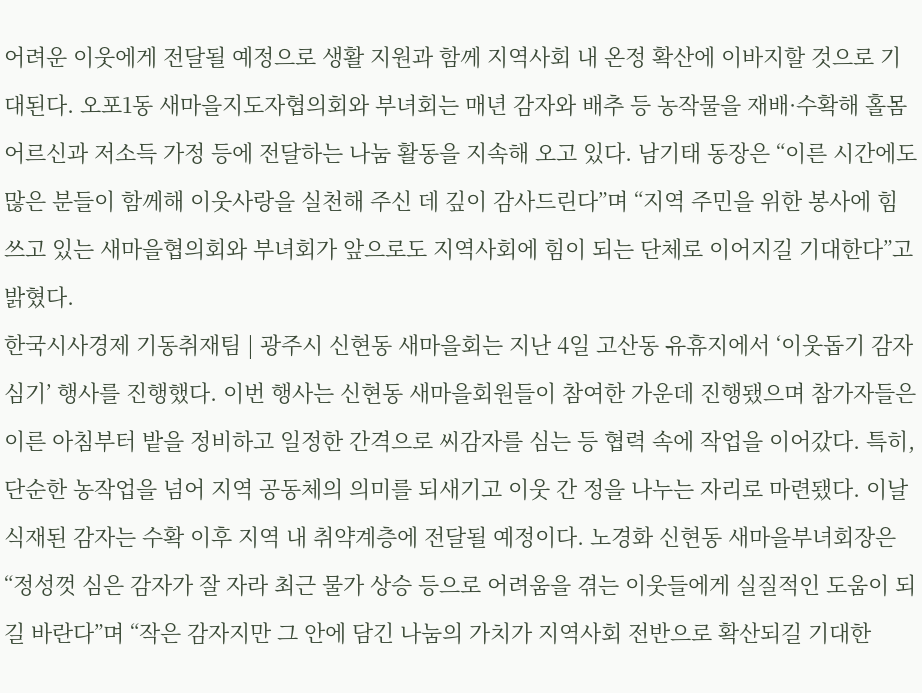어려운 이웃에게 전달될 예정으로 생활 지원과 함께 지역사회 내 온정 확산에 이바지할 것으로 기대된다. 오포1동 새마을지도자협의회와 부녀회는 매년 감자와 배추 등 농작물을 재배·수확해 홀몸 어르신과 저소득 가정 등에 전달하는 나눔 활동을 지속해 오고 있다. 남기태 동장은 “이른 시간에도 많은 분들이 함께해 이웃사랑을 실천해 주신 데 깊이 감사드린다”며 “지역 주민을 위한 봉사에 힘쓰고 있는 새마을협의회와 부녀회가 앞으로도 지역사회에 힘이 되는 단체로 이어지길 기대한다”고 밝혔다.
한국시사경제 기동취재팀 | 광주시 신현동 새마을회는 지난 4일 고산동 유휴지에서 ‘이웃돕기 감자 심기’ 행사를 진행했다. 이번 행사는 신현동 새마을회원들이 참여한 가운데 진행됐으며 참가자들은 이른 아침부터 밭을 정비하고 일정한 간격으로 씨감자를 심는 등 협력 속에 작업을 이어갔다. 특히, 단순한 농작업을 넘어 지역 공동체의 의미를 되새기고 이웃 간 정을 나누는 자리로 마련됐다. 이날 식재된 감자는 수확 이후 지역 내 취약계층에 전달될 예정이다. 노경화 신현동 새마을부녀회장은 “정성껏 심은 감자가 잘 자라 최근 물가 상승 등으로 어려움을 겪는 이웃들에게 실질적인 도움이 되길 바란다”며 “작은 감자지만 그 안에 담긴 나눔의 가치가 지역사회 전반으로 확산되길 기대한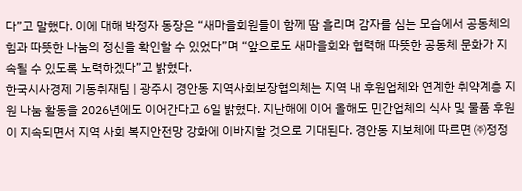다”고 말했다. 이에 대해 박정자 동장은 “새마을회원들이 함께 땀 흘리며 감자를 심는 모습에서 공동체의 힘과 따뜻한 나눔의 정신을 확인할 수 있었다”며 “앞으로도 새마을회와 협력해 따뜻한 공동체 문화가 지속될 수 있도록 노력하겠다”고 밝혔다.
한국시사경제 기동취재팀 | 광주시 경안동 지역사회보장협의체는 지역 내 후원업체와 연계한 취약계층 지원 나눔 활동을 2026년에도 이어간다고 6일 밝혔다. 지난해에 이어 올해도 민간업체의 식사 및 물품 후원이 지속되면서 지역 사회 복지안전망 강화에 이바지할 것으로 기대된다. 경안동 지보체에 따르면 ㈜정정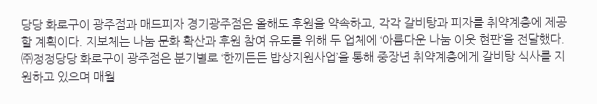당당 화로구이 광주점과 매드피자 경기광주점은 올해도 후원을 약속하고, 각각 갈비탕과 피자를 취약계층에 제공할 계획이다. 지보체는 나눔 문화 확산과 후원 참여 유도를 위해 두 업체에 ‘아름다운 나눔 이웃 현판’을 전달했다. ㈜정정당당 화로구이 광주점은 분기별로 ‘한끼든든 밥상지원사업’을 통해 중장년 취약계층에게 갈비탕 식사를 지원하고 있으며 매월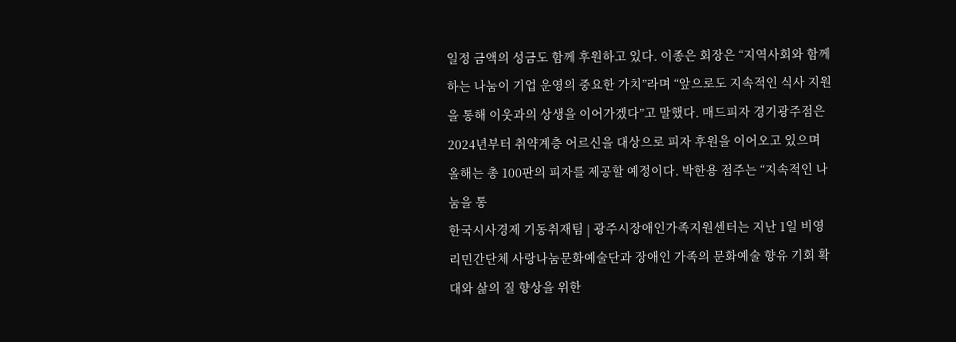일정 금액의 성금도 함께 후원하고 있다. 이종은 회장은 “지역사회와 함께하는 나눔이 기업 운영의 중요한 가치”라며 “앞으로도 지속적인 식사 지원을 통해 이웃과의 상생을 이어가겠다”고 말했다. 매드피자 경기광주점은 2024년부터 취약계층 어르신을 대상으로 피자 후원을 이어오고 있으며 올해는 총 100판의 피자를 제공할 예정이다. 박한용 점주는 “지속적인 나눔을 통
한국시사경제 기동취재팀 | 광주시장애인가족지원센터는 지난 1일 비영리민간단체 사랑나눔문화예술단과 장애인 가족의 문화예술 향유 기회 확대와 삶의 질 향상을 위한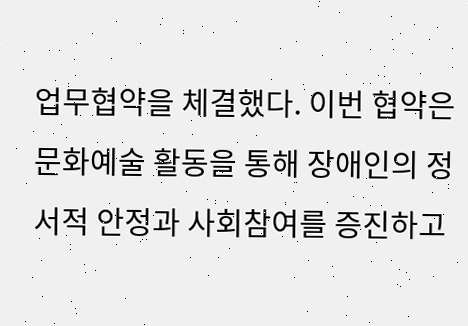업무협약을 체결했다. 이번 협약은 문화예술 활동을 통해 장애인의 정서적 안정과 사회참여를 증진하고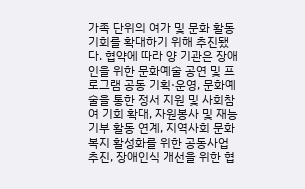가족 단위의 여가 및 문화 활동 기회를 확대하기 위해 추진됐다. 협약에 따라 양 기관은 장애인을 위한 문화예술 공연 및 프로그램 공동 기획·운영, 문화예술을 통한 정서 지원 및 사회참여 기회 확대, 자원봉사 및 재능기부 활동 연계, 지역사회 문화복지 활성화를 위한 공동사업 추진, 장애인식 개선을 위한 협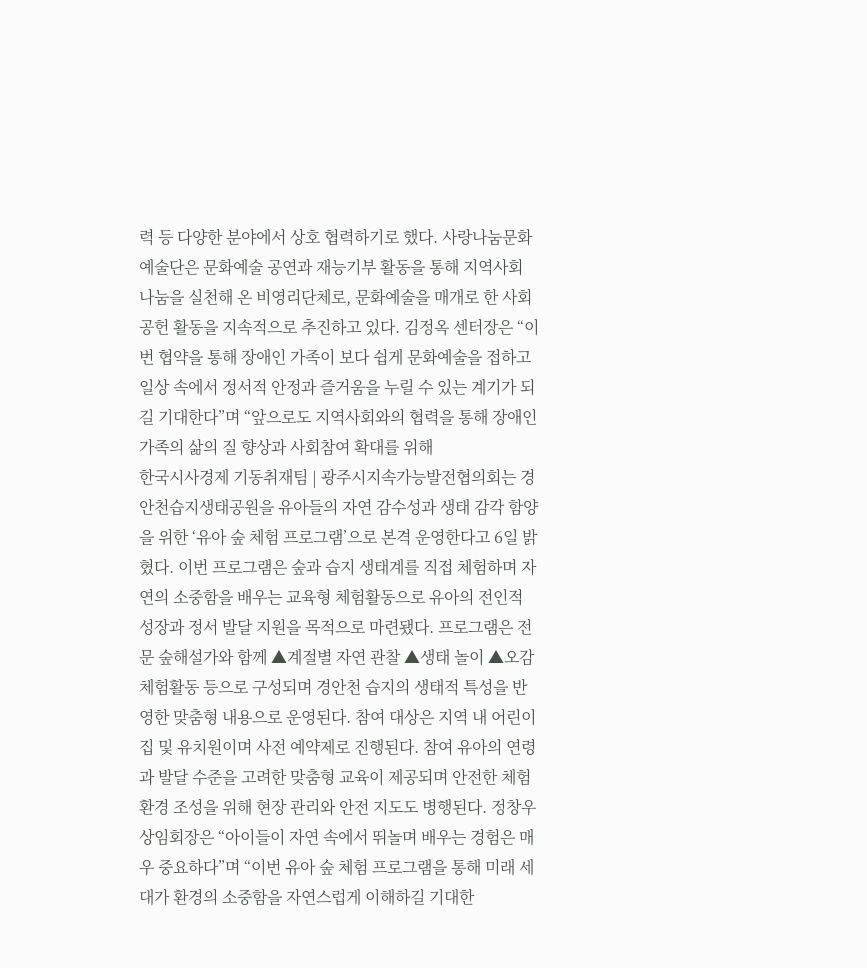력 등 다양한 분야에서 상호 협력하기로 했다. 사랑나눔문화예술단은 문화예술 공연과 재능기부 활동을 통해 지역사회 나눔을 실천해 온 비영리단체로, 문화예술을 매개로 한 사회공헌 활동을 지속적으로 추진하고 있다. 김정옥 센터장은 “이번 협약을 통해 장애인 가족이 보다 쉽게 문화예술을 접하고 일상 속에서 정서적 안정과 즐거움을 누릴 수 있는 계기가 되길 기대한다”며 “앞으로도 지역사회와의 협력을 통해 장애인 가족의 삶의 질 향상과 사회참여 확대를 위해
한국시사경제 기동취재팀 | 광주시지속가능발전협의회는 경안천습지생태공원을 유아들의 자연 감수성과 생태 감각 함양을 위한 ‘유아 숲 체험 프로그램’으로 본격 운영한다고 6일 밝혔다. 이번 프로그램은 숲과 습지 생태계를 직접 체험하며 자연의 소중함을 배우는 교육형 체험활동으로 유아의 전인적 성장과 정서 발달 지원을 목적으로 마련됐다. 프로그램은 전문 숲해설가와 함께 ▲계절별 자연 관찰 ▲생태 놀이 ▲오감 체험활동 등으로 구성되며 경안천 습지의 생태적 특성을 반영한 맞춤형 내용으로 운영된다. 참여 대상은 지역 내 어린이집 및 유치원이며 사전 예약제로 진행된다. 참여 유아의 연령과 발달 수준을 고려한 맞춤형 교육이 제공되며 안전한 체험 환경 조성을 위해 현장 관리와 안전 지도도 병행된다. 정창우 상임회장은 “아이들이 자연 속에서 뛰놀며 배우는 경험은 매우 중요하다”며 “이번 유아 숲 체험 프로그램을 통해 미래 세대가 환경의 소중함을 자연스럽게 이해하길 기대한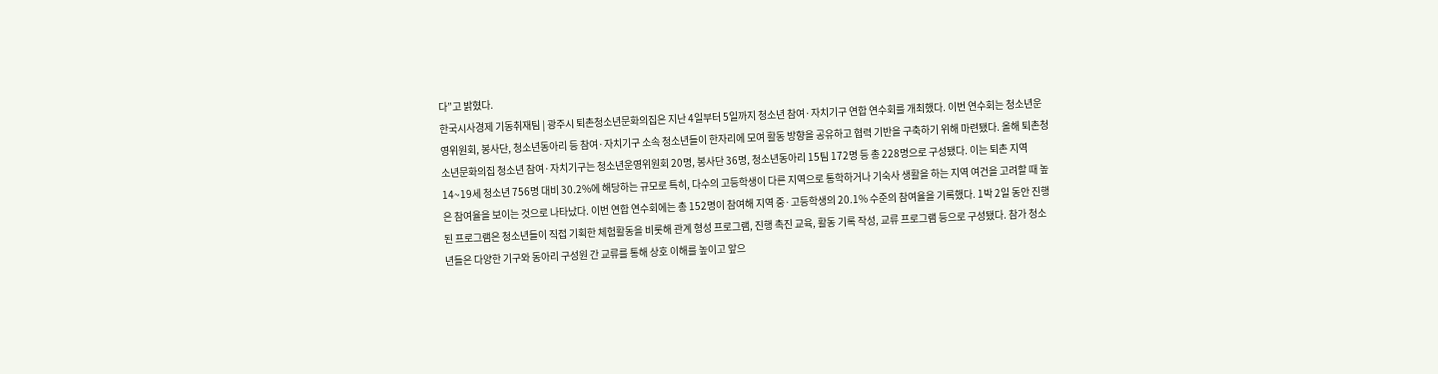다”고 밝혔다.
한국시사경제 기동취재팀 | 광주시 퇴촌청소년문화의집은 지난 4일부터 5일까지 청소년 참여·자치기구 연합 연수회를 개최했다. 이번 연수회는 청소년운영위원회, 봉사단, 청소년동아리 등 참여·자치기구 소속 청소년들이 한자리에 모여 활동 방향을 공유하고 협력 기반을 구축하기 위해 마련됐다. 올해 퇴촌청소년문화의집 청소년 참여·자치기구는 청소년운영위원회 20명, 봉사단 36명, 청소년동아리 15팀 172명 등 총 228명으로 구성됐다. 이는 퇴촌 지역 14~19세 청소년 756명 대비 30.2%에 해당하는 규모로 특히, 다수의 고등학생이 다른 지역으로 통학하거나 기숙사 생활을 하는 지역 여건을 고려할 때 높은 참여율을 보이는 것으로 나타났다. 이번 연합 연수회에는 총 152명이 참여해 지역 중·고등학생의 20.1% 수준의 참여율을 기록했다. 1박 2일 동안 진행된 프로그램은 청소년들이 직접 기획한 체험활동을 비롯해 관계 형성 프로그램, 진행 촉진 교육, 활동 기록 작성, 교류 프로그램 등으로 구성됐다. 참가 청소년들은 다양한 기구와 동아리 구성원 간 교류를 통해 상호 이해를 높이고 앞으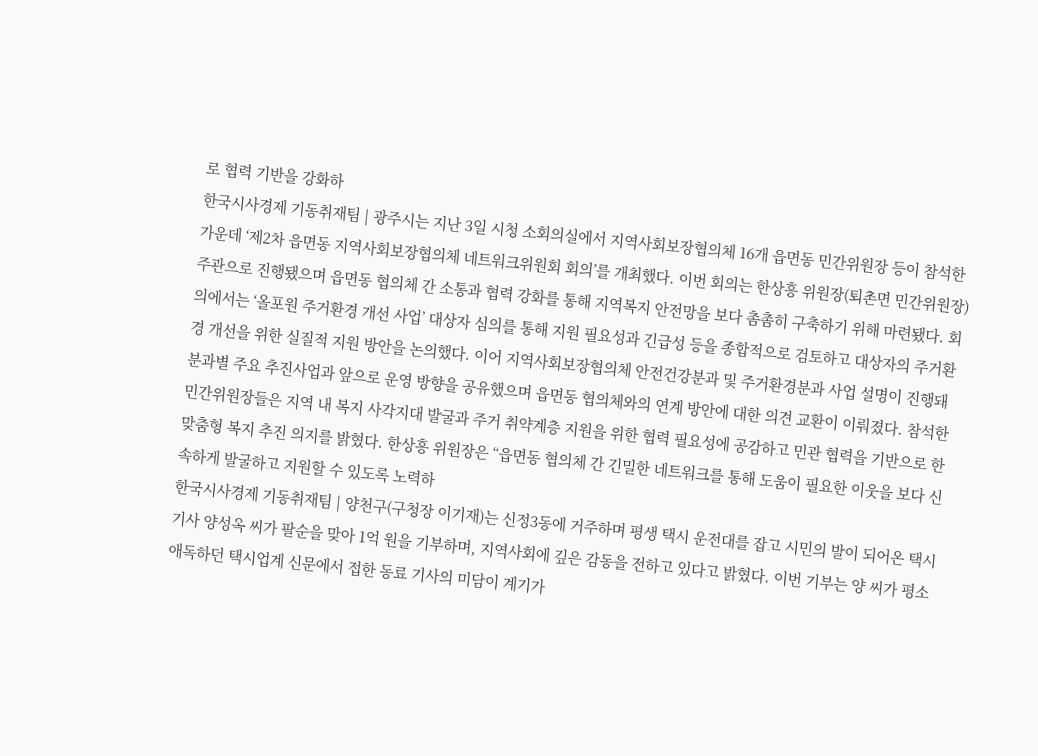로 협력 기반을 강화하
한국시사경제 기동취재팀 | 광주시는 지난 3일 시청 소회의실에서 지역사회보장협의체 16개 읍면동 민간위원장 등이 참석한 가운데 ‘제2차 읍면동 지역사회보장협의체 네트워크위원회 회의’를 개최했다. 이번 회의는 한상흥 위원장(퇴촌면 민간위원장) 주관으로 진행됐으며 읍면동 협의체 간 소통과 협력 강화를 통해 지역복지 안전망을 보다 촘촘히 구축하기 위해 마련됐다. 회의에서는 ‘올포원 주거환경 개선 사업’ 대상자 심의를 통해 지원 필요성과 긴급성 등을 종합적으로 검토하고 대상자의 주거환경 개선을 위한 실질적 지원 방안을 논의했다. 이어 지역사회보장협의체 안전건강분과 및 주거환경분과 사업 설명이 진행돼 분과별 주요 추진사업과 앞으로 운영 방향을 공유했으며 읍면동 협의체와의 연계 방안에 대한 의견 교환이 이뤄졌다. 참석한 민간위원장들은 지역 내 복지 사각지대 발굴과 주거 취약계층 지원을 위한 협력 필요성에 공감하고 민관 협력을 기반으로 한 맞춤형 복지 추진 의지를 밝혔다. 한상흥 위원장은 “읍면동 협의체 간 긴밀한 네트워크를 통해 도움이 필요한 이웃을 보다 신속하게 발굴하고 지원할 수 있도록 노력하
한국시사경제 기동취재팀 | 양천구(구청장 이기재)는 신정3동에 거주하며 평생 택시 운전대를 잡고 시민의 발이 되어온 택시 기사 양성옥 씨가 팔순을 맞아 1억 원을 기부하며, 지역사회에 깊은 감동을 전하고 있다고 밝혔다. 이번 기부는 양 씨가 평소 애독하던 택시업계 신문에서 접한 동료 기사의 미담이 계기가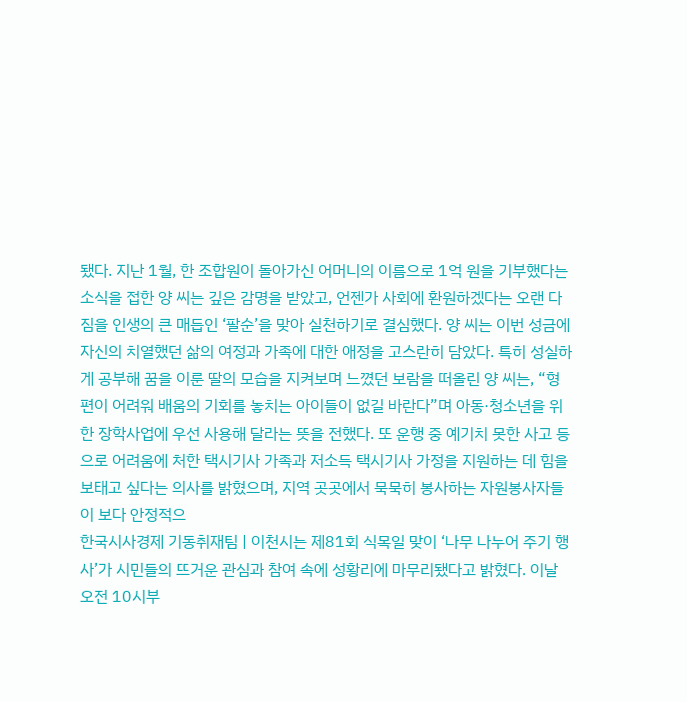됐다. 지난 1월, 한 조합원이 돌아가신 어머니의 이름으로 1억 원을 기부했다는 소식을 접한 양 씨는 깊은 감명을 받았고, 언젠가 사회에 환원하겠다는 오랜 다짐을 인생의 큰 매듭인 ‘팔순’을 맞아 실천하기로 결심했다. 양 씨는 이번 성금에 자신의 치열했던 삶의 여정과 가족에 대한 애정을 고스란히 담았다. 특히 성실하게 공부해 꿈을 이룬 딸의 모습을 지켜보며 느꼈던 보람을 떠올린 양 씨는, “형편이 어려워 배움의 기회를 놓치는 아이들이 없길 바란다”며 아동·청소년을 위한 장학사업에 우선 사용해 달라는 뜻을 전했다. 또 운행 중 예기치 못한 사고 등으로 어려움에 처한 택시기사 가족과 저소득 택시기사 가정을 지원하는 데 힘을 보태고 싶다는 의사를 밝혔으며, 지역 곳곳에서 묵묵히 봉사하는 자원봉사자들이 보다 안정적으
한국시사경제 기동취재팀 | 이천시는 제81회 식목일 맞이 ‘나무 나누어 주기 행사’가 시민들의 뜨거운 관심과 참여 속에 성황리에 마무리됐다고 밝혔다. 이날 오전 10시부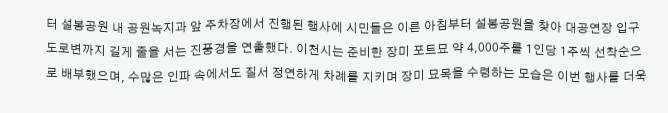터 설봉공원 내 공원녹지과 앞 주차장에서 진행된 행사에 시민들은 이른 아침부터 설봉공원을 찾아 대공연장 입구 도로변까지 길게 줄을 서는 진풍경을 연출했다. 이천시는 준비한 장미 포트묘 약 4,000주를 1인당 1주씩 선착순으로 배부했으며, 수많은 인파 속에서도 질서 정연하게 차례를 지키며 장미 묘목을 수령하는 모습은 이번 행사를 더욱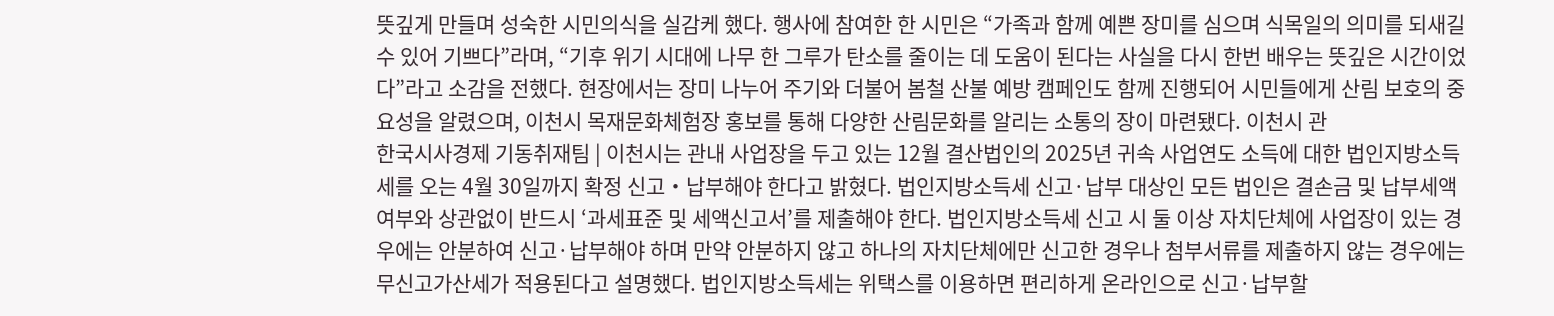뜻깊게 만들며 성숙한 시민의식을 실감케 했다. 행사에 참여한 한 시민은 “가족과 함께 예쁜 장미를 심으며 식목일의 의미를 되새길 수 있어 기쁘다”라며, “기후 위기 시대에 나무 한 그루가 탄소를 줄이는 데 도움이 된다는 사실을 다시 한번 배우는 뜻깊은 시간이었다”라고 소감을 전했다. 현장에서는 장미 나누어 주기와 더불어 봄철 산불 예방 캠페인도 함께 진행되어 시민들에게 산림 보호의 중요성을 알렸으며, 이천시 목재문화체험장 홍보를 통해 다양한 산림문화를 알리는 소통의 장이 마련됐다. 이천시 관
한국시사경제 기동취재팀 | 이천시는 관내 사업장을 두고 있는 12월 결산법인의 2025년 귀속 사업연도 소득에 대한 법인지방소득세를 오는 4월 30일까지 확정 신고‧납부해야 한다고 밝혔다. 법인지방소득세 신고·납부 대상인 모든 법인은 결손금 및 납부세액 여부와 상관없이 반드시 ‘과세표준 및 세액신고서’를 제출해야 한다. 법인지방소득세 신고 시 둘 이상 자치단체에 사업장이 있는 경우에는 안분하여 신고·납부해야 하며 만약 안분하지 않고 하나의 자치단체에만 신고한 경우나 첨부서류를 제출하지 않는 경우에는 무신고가산세가 적용된다고 설명했다. 법인지방소득세는 위택스를 이용하면 편리하게 온라인으로 신고·납부할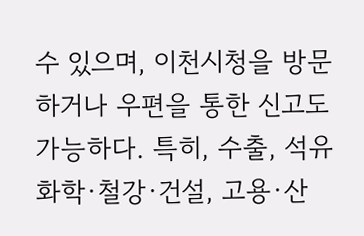수 있으며, 이천시청을 방문하거나 우편을 통한 신고도 가능하다. 특히, 수출, 석유화학·철강·건설, 고용·산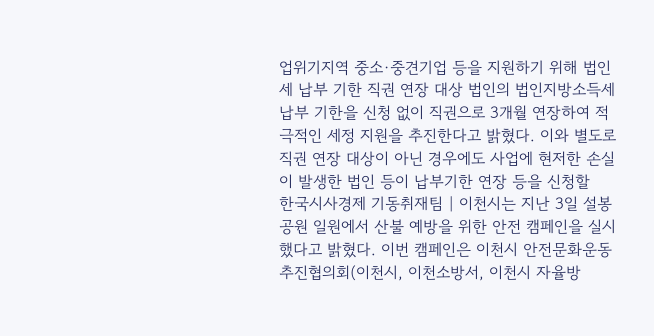업위기지역 중소·중견기업 등을 지원하기 위해 법인세 납부 기한 직권 연장 대상 법인의 법인지방소득세 납부 기한을 신청 없이 직권으로 3개월 연장하여 적극적인 세정 지원을 추진한다고 밝혔다. 이와 별도로 직권 연장 대상이 아닌 경우에도 사업에 현저한 손실이 발생한 법인 등이 납부기한 연장 등을 신청할
한국시사경제 기동취재팀 | 이천시는 지난 3일 설봉공원 일원에서 산불 예방을 위한 안전 캠페인을 실시했다고 밝혔다. 이번 캠페인은 이천시 안전문화운동 추진협의회(이천시, 이천소방서, 이천시 자율방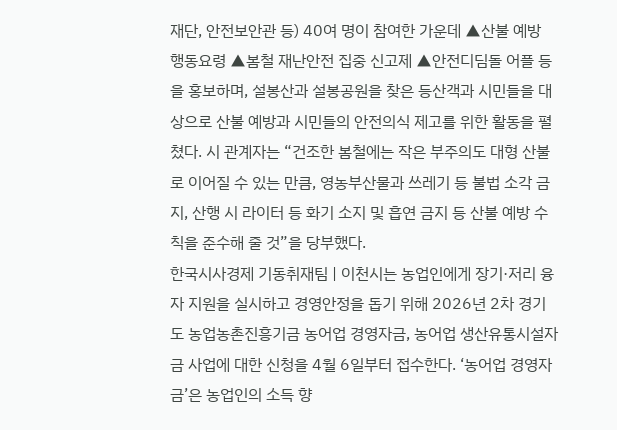재단, 안전보안관 등) 40여 명이 참여한 가운데 ▲산불 예방 행동요령 ▲봄철 재난안전 집중 신고제 ▲안전디딤돌 어플 등을 홍보하며, 설봉산과 설봉공원을 찾은 등산객과 시민들을 대상으로 산불 예방과 시민들의 안전의식 제고를 위한 활동을 펼쳤다. 시 관계자는 “건조한 봄철에는 작은 부주의도 대형 산불로 이어질 수 있는 만큼, 영농부산물과 쓰레기 등 불법 소각 금지, 산행 시 라이터 등 화기 소지 및 흡연 금지 등 산불 예방 수칙을 준수해 줄 것”을 당부했다.
한국시사경제 기동취재팀 | 이천시는 농업인에게 장기·저리 융자 지원을 실시하고 경영안정을 돕기 위해 2026년 2차 경기도 농업농촌진흥기금 농어업 경영자금, 농어업 생산유통시설자금 사업에 대한 신청을 4월 6일부터 접수한다. ‘농어업 경영자금’은 농업인의 소득 향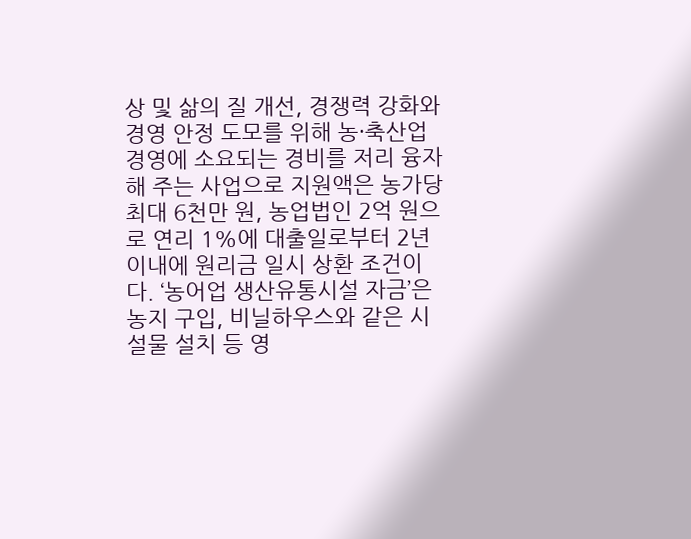상 및 삶의 질 개선, 경쟁력 강화와 경영 안정 도모를 위해 농·축산업 경영에 소요되는 경비를 저리 융자해 주는 사업으로 지원액은 농가당 최대 6천만 원, 농업법인 2억 원으로 연리 1%에 대출일로부터 2년 이내에 원리금 일시 상환 조건이다. ‘농어업 생산유통시설 자금’은 농지 구입, 비닐하우스와 같은 시설물 설치 등 영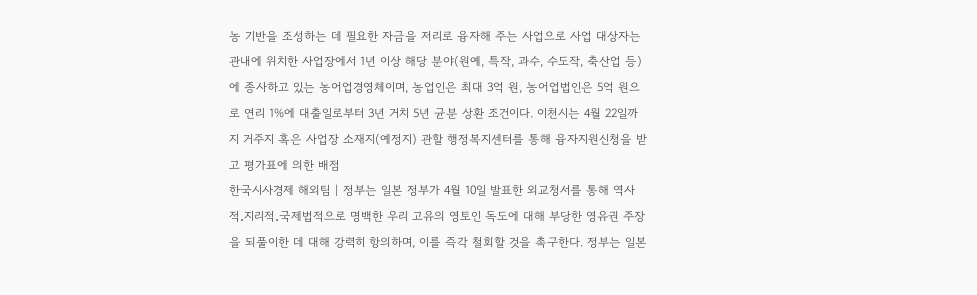농 기반을 조성하는 데 필요한 자금을 저리로 융자해 주는 사업으로 사업 대상자는 관내에 위치한 사업장에서 1년 이상 해당 분야(원예, 특작, 과수, 수도작, 축산업 등)에 종사하고 있는 농어업경영체이며, 농업인은 최대 3억 원, 농어업법인은 5억 원으로 연리 1%에 대출일로부터 3년 거치 5년 균분 상환 조건이다. 이천시는 4월 22일까지 거주지 혹은 사업장 소재지(예정지) 관할 행정복지센터를 통해 융자지원신청을 받고 평가표에 의한 배점
한국시사경제 해외팀 | 정부는 일본 정부가 4월 10일 발표한 외교청서를 통해 역사적․지리적․국제법적으로 명백한 우리 고유의 영토인 독도에 대해 부당한 영유권 주장을 되풀이한 데 대해 강력히 항의하며, 이를 즉각 철회할 것을 촉구한다. 정부는 일본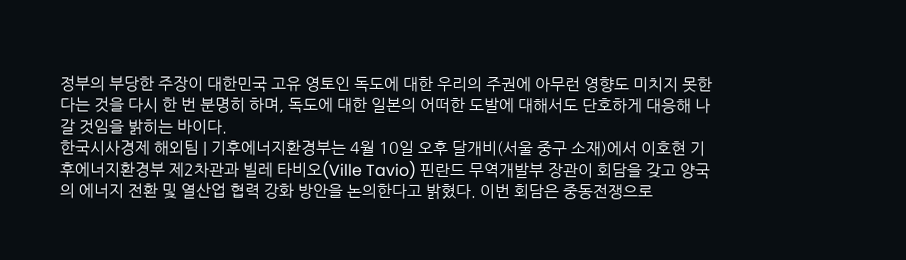정부의 부당한 주장이 대한민국 고유 영토인 독도에 대한 우리의 주권에 아무런 영향도 미치지 못한다는 것을 다시 한 번 분명히 하며, 독도에 대한 일본의 어떠한 도발에 대해서도 단호하게 대응해 나갈 것임을 밝히는 바이다.
한국시사경제 해외팀 | 기후에너지환경부는 4월 10일 오후 달개비(서울 중구 소재)에서 이호현 기후에너지환경부 제2차관과 빌레 타비오(Ville Tavio) 핀란드 무역개발부 장관이 회담을 갖고 양국의 에너지 전환 및 열산업 협력 강화 방안을 논의한다고 밝혔다. 이번 회담은 중동전쟁으로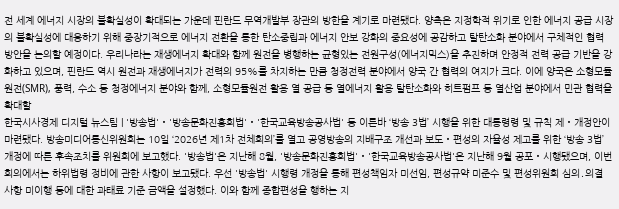전 세계 에너지 시장의 불확실성이 확대되는 가운데 핀란드 무역개발부 장관의 방한을 계기로 마련됐다. 양측은 지정학적 위기로 인한 에너지 공급 시장의 불확실성에 대응하기 위해 중장기적으로 에너지 전환을 통한 탄소중립과 에너지 안보 강화의 중요성에 공감하고 탈탄소화 분야에서 구체적인 협력 방안을 논의할 예정이다. 우리나라는 재생에너지 확대와 함께 원전을 병행하는 균형있는 전원구성(에너지믹스)을 추진하며 안정적 전력 공급 기반을 강화하고 있으며, 핀란드 역시 원전과 재생에너지가 전력의 95%를 차지하는 만큼 청정전력 분야에서 양국 간 협력의 여지가 크다. 이에 양국은 소형모듈원전(SMR), 풍력, 수소 등 청정에너지 분야와 함께, 소형모듈원전 활용 열 공급 등 열에너지 활용 탈탄소화와 히트펌프 등 열산업 분야에서 민관 협력을 확대할
한국시사경제 디지털 뉴스팀 | '방송법'‧'방송문화진흥회법'‧'한국교육방송공사법' 등 이른바 ‘방송 3법’ 시행을 위한 대통령령 및 규칙 제‧개정안이 마련됐다. 방송미디어통신위원회는 10일 ‘2026년 제1차 전체회의’를 열고 공영방송의 지배구조 개선과 보도‧편성의 자율성 제고를 위한 ‘방송 3법’ 개정에 따른 후속조치를 위원회에 보고했다. '방송법'은 지난해 8월, '방송문화진흥회법'‧'한국교육방송공사법'은 지난해 9월 공포‧시행됐으며, 이번 회의에서는 하위법령 정비에 관한 사항이 보고됐다. 우선 '방송법' 시행령 개정을 통해 편성책임자 미선임, 편성규약 미준수 및 편성위원회 심의․의결 사항 미이행 등에 대한 과태료 기준 금액을 설정했다. 이와 함께 종합편성을 행하는 지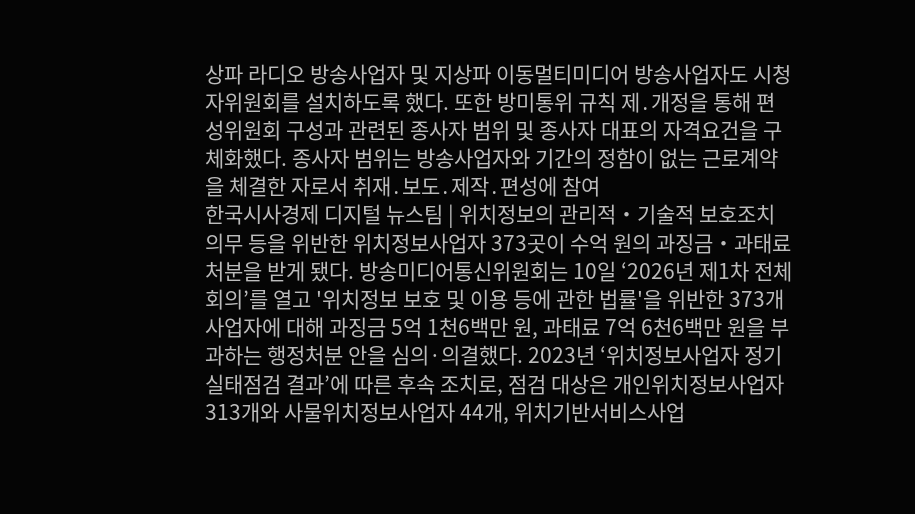상파 라디오 방송사업자 및 지상파 이동멀티미디어 방송사업자도 시청자위원회를 설치하도록 했다. 또한 방미통위 규칙 제․개정을 통해 편성위원회 구성과 관련된 종사자 범위 및 종사자 대표의 자격요건을 구체화했다. 종사자 범위는 방송사업자와 기간의 정함이 없는 근로계약을 체결한 자로서 취재․보도․제작․편성에 참여
한국시사경제 디지털 뉴스팀 | 위치정보의 관리적‧기술적 보호조치 의무 등을 위반한 위치정보사업자 373곳이 수억 원의 과징금‧과태료 처분을 받게 됐다. 방송미디어통신위원회는 10일 ‘2026년 제1차 전체회의’를 열고 '위치정보 보호 및 이용 등에 관한 법률'을 위반한 373개 사업자에 대해 과징금 5억 1천6백만 원, 과태료 7억 6천6백만 원을 부과하는 행정처분 안을 심의·의결했다. 2023년 ‘위치정보사업자 정기실태점검 결과’에 따른 후속 조치로, 점검 대상은 개인위치정보사업자 313개와 사물위치정보사업자 44개, 위치기반서비스사업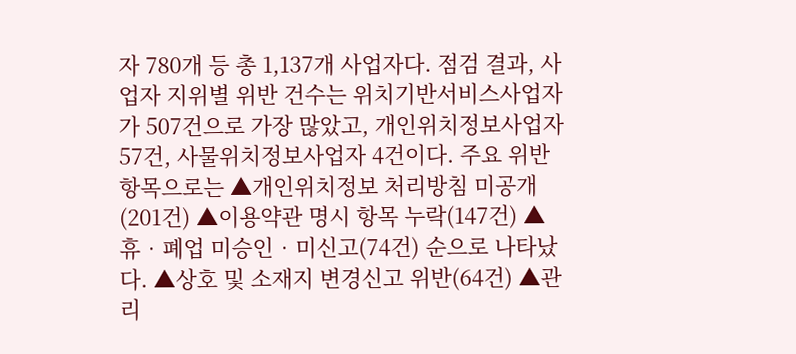자 780개 등 총 1,137개 사업자다. 점검 결과, 사업자 지위별 위반 건수는 위치기반서비스사업자가 507건으로 가장 많았고, 개인위치정보사업자 57건, 사물위치정보사업자 4건이다. 주요 위반 항목으로는 ▲개인위치정보 처리방침 미공개(201건) ▲이용약관 명시 항목 누락(147건) ▲휴‧폐업 미승인‧미신고(74건) 순으로 나타났다. ▲상호 및 소재지 변경신고 위반(64건) ▲관리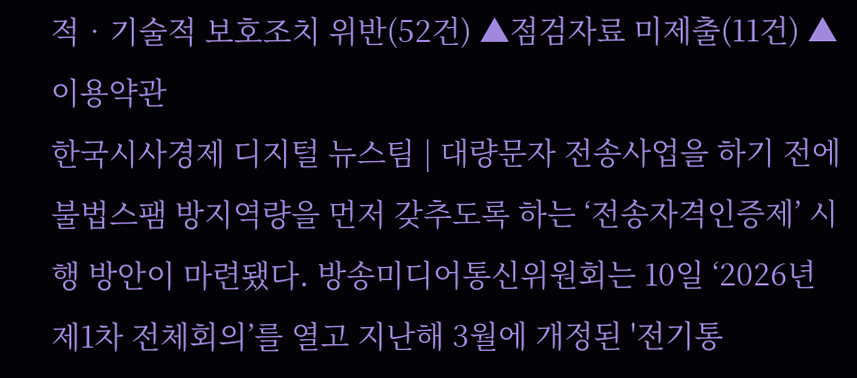적‧기술적 보호조치 위반(52건) ▲점검자료 미제출(11건) ▲이용약관
한국시사경제 디지털 뉴스팀 | 대량문자 전송사업을 하기 전에 불법스팸 방지역량을 먼저 갖추도록 하는 ‘전송자격인증제’ 시행 방안이 마련됐다. 방송미디어통신위원회는 10일 ‘2026년 제1차 전체회의’를 열고 지난해 3월에 개정된 '전기통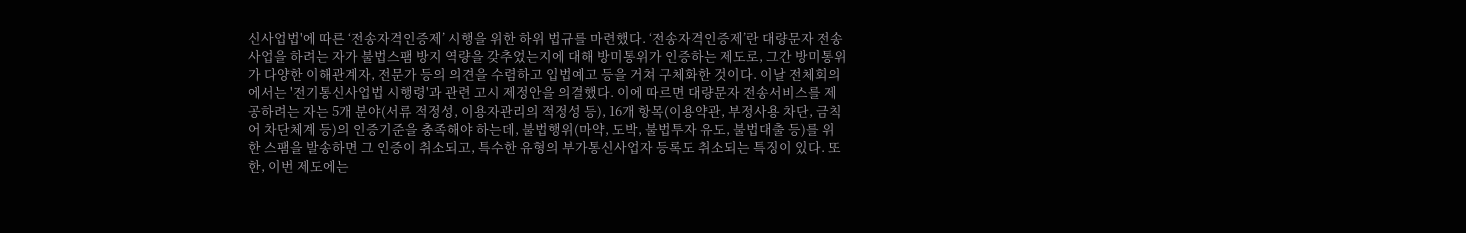신사업법'에 따른 ‘전송자격인증제’ 시행을 위한 하위 법규를 마련했다. ‘전송자격인증제’란 대량문자 전송사업을 하려는 자가 불법스팸 방지 역량을 갖추었는지에 대해 방미통위가 인증하는 제도로, 그간 방미통위가 다양한 이해관계자, 전문가 등의 의견을 수렴하고 입법예고 등을 거쳐 구체화한 것이다. 이날 전체회의에서는 '전기통신사업법 시행령'과 관련 고시 제정안을 의결했다. 이에 따르면 대량문자 전송서비스를 제공하려는 자는 5개 분야(서류 적정성, 이용자관리의 적정성 등), 16개 항목(이용약관, 부정사용 차단, 금칙어 차단체계 등)의 인증기준을 충족해야 하는데, 불법행위(마약, 도박, 불법투자 유도, 불법대출 등)를 위한 스팸을 발송하면 그 인증이 취소되고, 특수한 유형의 부가통신사업자 등록도 취소되는 특징이 있다. 또한, 이번 제도에는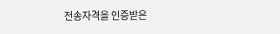전송자격을 인증받은